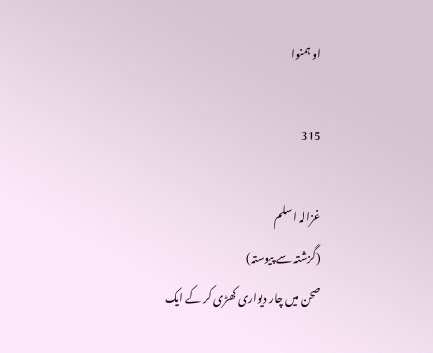او ہمنوا

315

غزالہ اسلم
(گزشتہ سے پیوستہ)
صحن میں چار دیواری کھڑی کر کے ایک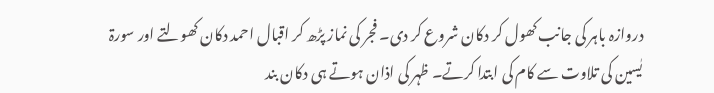دروازہ باہر کی جانب کھول کر دکان شروع کر دی۔ فجر کی نماز پڑھ کر اقبال احمد دکان کھولتے اور سورۃ یٰسین کی تلاوت سے کام کی ابتدا کرتے۔ ظہر کی اذان ہوتے ہی دکان بند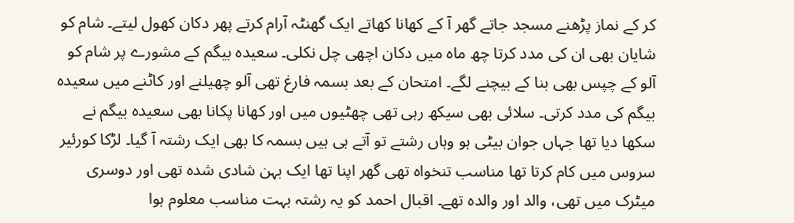کر کے نماز پڑھنے مسجد جاتے گھر آ کے کھانا کھاتے ایک گھنٹہ آرام کرتے پھر دکان کھول لیتے۔ شام کو شایان بھی ان کی مدد کرتا چھ ماہ میں دکان اچھی چل نکلی۔ سعیدہ بیگم کے مشورے پر شام کو آلو کے چپس بھی بنا کے بیچنے لگے۔ امتحان کے بعد بسمہ فارغ تھی آلو چھیلنے اور کاٹنے میں سعیدہ بیگم کی مدد کرتی۔ سلائی بھی سیکھ رہی تھی چھٹیوں میں اور کھانا پکانا بھی سعیدہ بیگم نے سکھا دیا تھا جہاں جوان بیٹی ہو وہاں رشتے تو آتے ہی ہیں بسمہ کا بھی ایک رشتہ آ گیا۔ لڑکا کورئیر سروس میں کام کرتا تھا مناسب تنخواہ تھی گھر اپنا تھا ایک بہن شادی شدہ تھی اور دوسری میٹرک میں تھی، والد اور والدہ تھے۔ اقبال احمد کو یہ رشتہ بہت مناسب معلوم ہوا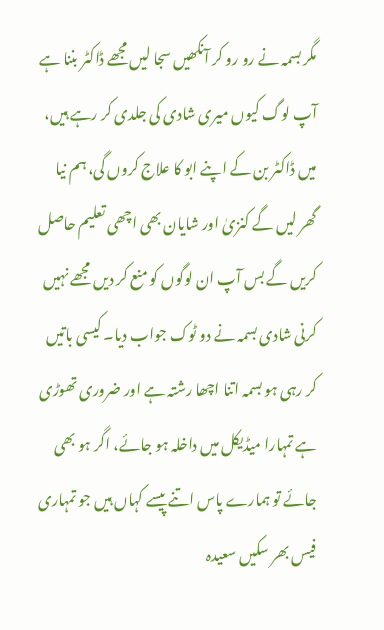مگر بسمہ نے رو رو کر آنکھیں سجا لیں مجھے ڈاکٹر بننا ہے آپ لوگ کیوں میری شادی کی جلدی کر رہے ہیں، میں ڈاکٹر بن کے اپنے ابو کا علاج کروں گی، ہم نیا گھر لیں گے کنزیٰ اور شایان بھی اچھی تعلیم حاصل کریں گے بس آپ ان لوگوں کو منع کر دیں مجھے نہیں کرنی شادی بسمہ نے دو ٹوک جواب دیا۔ کیسی باتیں کر رہی ہو بسمہ اتنا اچھا رشتہ ہے اور ضروری تھوڑی ہے تمہارا میڈیکل میں داخلہ ہو جائے، اگر ہو بھی جائے تو ہمارے پاس اتنے پیسے کہاں ہیں جو تمہاری فیس بھر سکیں سعیدہ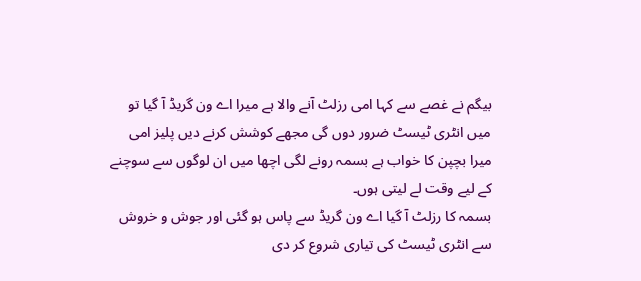بیگم نے غصے سے کہا امی رزلٹ آنے والا ہے میرا اے ون گریڈ آ گیا تو میں انٹری ٹیسٹ ضرور دوں گی مجھے کوشش کرنے دیں پلیز امی میرا بچپن کا خواب ہے بسمہ رونے لگی اچھا میں ان لوگوں سے سوچنے کے لیے وقت لے لیتی ہوں۔
بسمہ کا رزلٹ آ گیا اے ون گریڈ سے پاس ہو گئی اور جوش و خروش سے انٹری ٹیسٹ کی تیاری شروع کر دی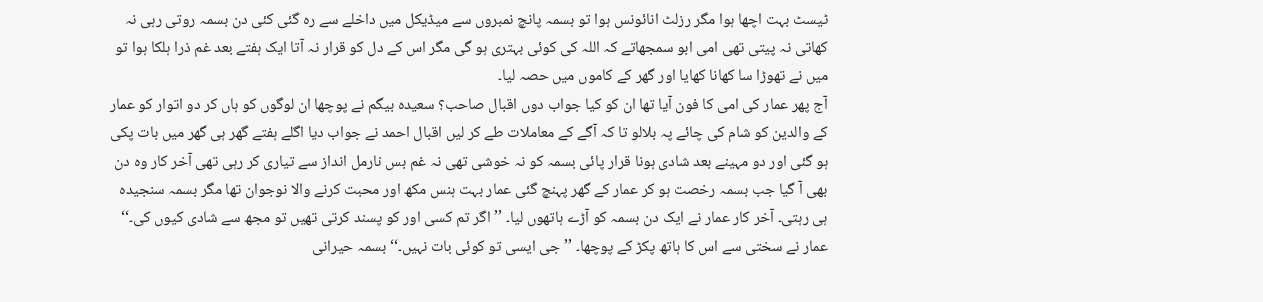ٹیسٹ بہت اچھا ہوا مگر رزلٹ انائونس ہوا تو بسمہ پانچ نمبروں سے میڈیکل میں داخلے سے رہ گئی کئی دن بسمہ روتی رہی نہ کھاتی نہ پیتی تھی امی ابو سمجھاتے کہ اللہ کی کوئی بہتری ہو گی مگر اس کے دل کو قرار نہ آتا ایک ہفتے بعد غم ذرا ہلکا ہوا تو میں نے تھوڑا سا کھانا کھایا اور گھر کے کاموں میں حصہ لیا۔
آج پھر عمار کی امی کا فون آیا تھا ان کو کیا جواب دوں اقبال صاحب؟ سعیدہ بیگم نے پوچھا ان لوگوں کو ہاں کر دو اتوار کو عمار کے والدین کو شام کی چائے پہ بلالو تا کہ آگے کے معاملات طے کر لیں اقبال احمد نے جواب دیا اگلے ہفتے گھر ہی گھر میں بات پکی ہو گئی اور دو مہینے بعد شادی ہونا قرار پائی بسمہ کو نہ خوشی تھی نہ غم بس نارمل انداز سے تیاری کر رہی تھی آخر کار وہ دن بھی آ گیا جب بسمہ رخصت ہو کر عمار کے گھر پہنچ گئی عمار بہت ہنس مکھ اور محبت کرنے والا نوجوان تھا مگر بسمہ سنجیدہ ہی رہتی۔ آخر کار عمار نے ایک دن بسمہ کو آڑے ہاتھوں لیا۔ ’’اگر تم کسی اور کو پسند کرتی تھیں تو مجھ سے شادی کیوں کی۔‘‘ عمار نے سختی سے اس کا ہاتھ پکڑ کے پوچھا۔ ’’جی ایسی تو کوئی بات نہیں۔‘‘ بسمہ حیرانی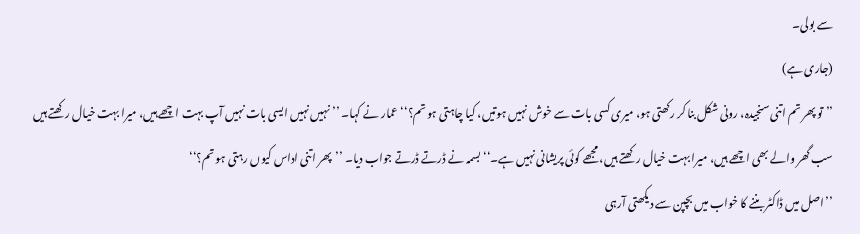سے بولی۔
(جاری ہے)
’’تو پھر تم اتنی سنجیدہ، رونی شکل بنا کر رکھتی ہو، میری کسی بات سے خوش نہیں ہوتیں، کیا چاہتی ہو تم؟‘‘ عمار نے کہا۔ ’’نہیں نہیں ایسی بات نہیں آپ بہت اچھے ہیں، میرا بہت خیال رکھتے ہیں سب گھر والے بھی اچھے ہیں، میرا بہت خیال رکھتے ہیں، مجھے کوئی پریشانی نہیں ہے۔‘‘ بسمہ نے ڈرتے ڈرتے جواب دیا۔ ’’پھر اتنی اداس کیوں رہتی ہو تم؟‘‘
’’اصل میں ڈاکٹر بننے کا خواب میں بچپن سے دیکھتی آرہی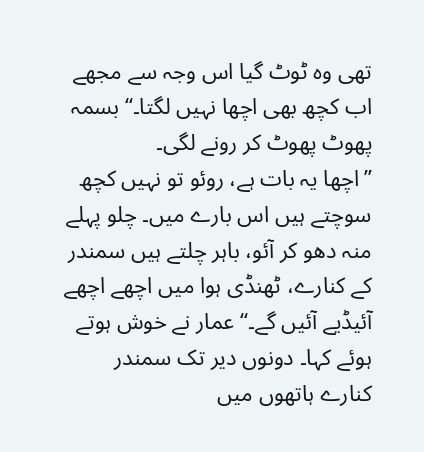تھی وہ ٹوٹ گیا اس وجہ سے مجھے اب کچھ بھی اچھا نہیں لگتا۔‘‘ بسمہ پھوٹ پھوٹ کر رونے لگی۔
’’اچھا یہ بات ہے، روئو تو نہیں کچھ سوچتے ہیں اس بارے میں۔ چلو پہلے منہ دھو کر آئو، باہر چلتے ہیں سمندر کے کنارے، ٹھنڈی ہوا میں اچھے اچھے آئیڈیے آئیں گے۔‘‘ عمار نے خوش ہوتے ہوئے کہا۔ دونوں دیر تک سمندر کنارے ہاتھوں میں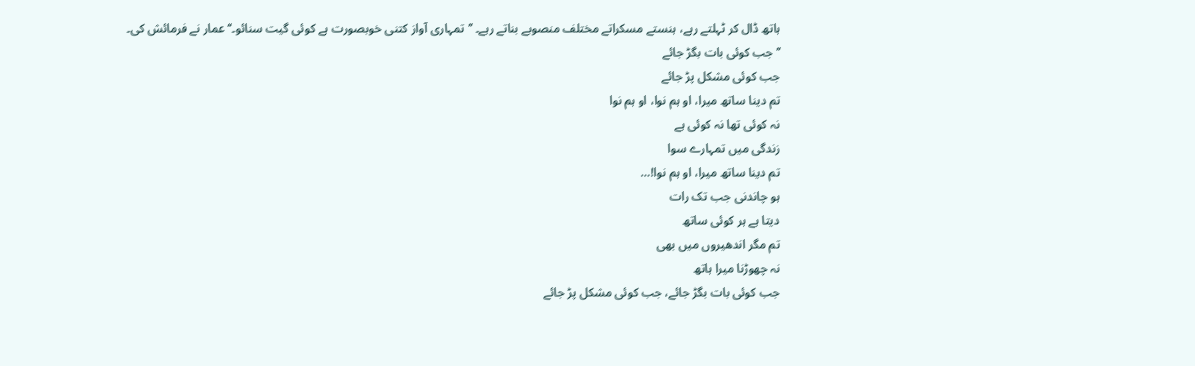ہاتھ ڈال کر ٹہلتے رہے، ہنستے مسکراتے مختلف منصوبے بناتے رہے۔ ’’تمہاری آواز کتنی خوبصورت ہے کوئی گیت سنائو۔‘‘ عمار نے فرمائش کی۔
’’جب کوئی بات بگڑ جائے
جب کوئی مشکل پڑ جائے
تم دینا ساتھ میرا، او ہم نوا، او ہم نوا
نہ کوئی تھا نہ کوئی ہے
زندگی میں تمہارے سوا
تم دینا ساتھ میرا، او ہم نوا!…
ہو چاندنی جب تک رات
دیتا ہے ہر کوئی ساتھ
تم مگر اندھیروں میں بھی
نہ چھوڑنا میرا ہاتھ
جب کوئی بات بگڑ جائے، جب کوئی مشکل پڑ جائے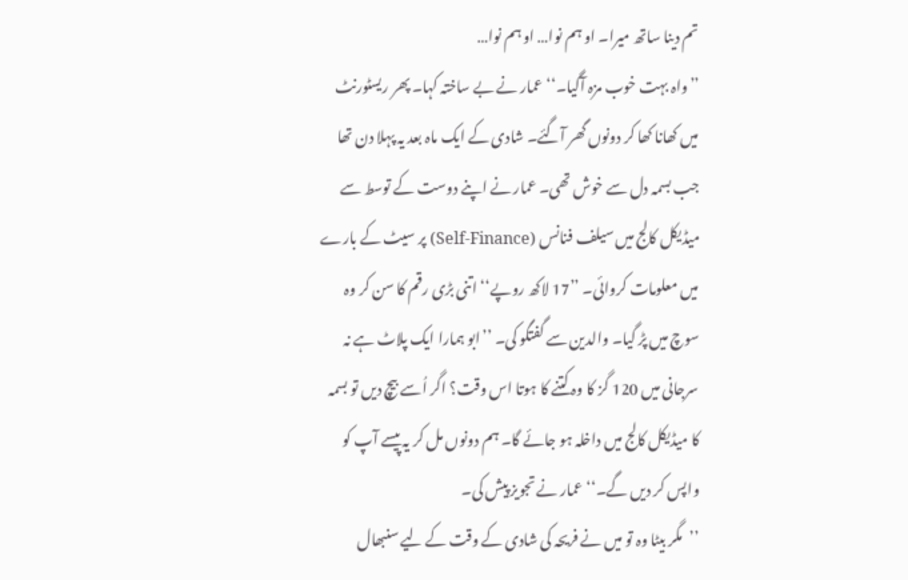تم دینا ساتھ میرا۔ او ہم نوا… او ہم نوا…
’’واہ بہت خوب مزہ آگیا۔‘‘ عمار نے بے ساختہ کہا۔ پھر ریسٹورنٹ میں کھانا کھا کر دونوں گھر آگئے۔ شادی کے ایک ماہ بعد یہ پہلا دن تھا جب بسمہ دل سے خوش تھی۔ عمار نے اپنے دوست کے توسط سے میڈیکل کالج میں سیلف فنانس (Self-Finance) پر سیٹ کے بارے میں معلومات کروائی۔ ’’17 لاکھ روپے‘‘ اتنی بڑی رقم کا سن کر وہ سوچ میں پڑ گیا۔ والدین سے گفتگو کی۔ ’’ابو ہمارا ایک پلاٹ ہے نہ سرجانی میں 120 گز کا وہ کتنے کا ہوتا اس وقت؟ اگر اُسے بیچ دیں تو بسمہ کا میڈیکل کالج میں داخلہ ہو جائے گا۔ ہم دونوں مل کر یہ پیسے آپ کو واپس کر دیں گے۔‘‘ عمار نے تجویز پیش کی۔
’’مگر بیٹا وہ تو میں نے فریحہ کی شادی کے وقت کے لیے سنبھال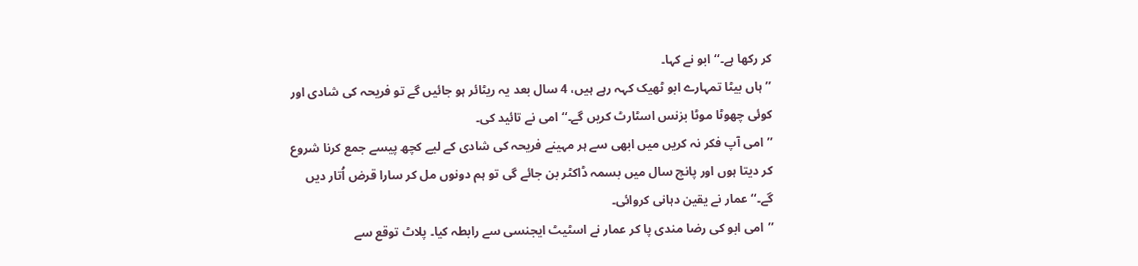کر رکھا ہے۔‘‘ ابو نے کہا۔
’’ہاں بیٹا تمہارے ابو ٹھیک کہہ رہے ہیں، 4 سال بعد یہ ریٹائر ہو جائیں گے تو فریحہ کی شادی اور کوئی چھوٹا موٹا بزنس اسٹارٹ کریں گے۔‘‘ امی نے تائید کی۔
’’امی آپ فکر نہ کریں میں ابھی سے ہر مہینے فریحہ کی شادی کے لیے کچھ پیسے جمع کرنا شروع کر دیتا ہوں اور پانچ سال میں بسمہ ڈاکٹر بن جائے گی تو ہم دونوں مل کر سارا قرض اُتار دیں گے۔‘‘ عمار نے یقین دہانی کروائی۔
’’امی ابو کی رضا مندی پا کر عمار نے اسٹیٹ ایجنسی سے رابطہ کیا۔ پلاٹ توقع سے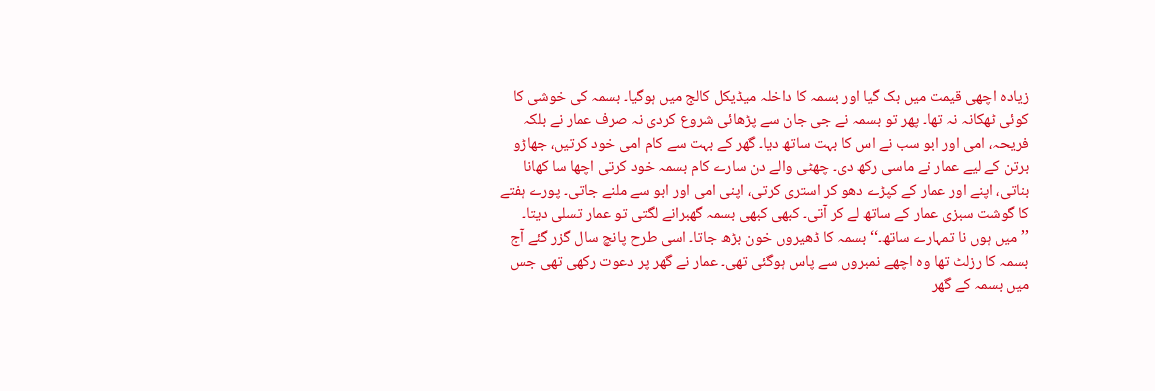زیادہ اچھی قیمت میں بک گیا اور بسمہ کا داخلہ میڈیکل کالج میں ہوگیا۔ بسمہ کی خوشی کا کوئی ٹھکانہ نہ تھا۔ پھر تو بسمہ نے جی جان سے پڑھائی شروع کردی نہ صرف عمار نے بلکہ فریحہ، امی اور ابو سب نے اس کا بہت ساتھ دیا۔ گھر کے بہت سے کام امی خود کرتیں، جھاڑو برتن کے لیے عمار نے ماسی رکھ دی۔ چھٹی والے دن سارے کام بسمہ خود کرتی اچھا سا کھانا بناتی، اپنے اور عمار کے کپڑے دھو کر استری کرتی، اپنی امی اور ابو سے ملنے جاتی۔ پورے ہفتے کا گوشت سبزی عمار کے ساتھ لے کر آتی۔ کبھی کبھی بسمہ گھبرانے لگتی تو عمار تسلی دیتا۔ ’’میں ہوں نا تمہارے ساتھ۔‘‘ بسمہ کا ڈھیروں خون بڑھ جاتا۔ اسی طرح پانچ سال گزر گئے آج بسمہ کا رزلٹ تھا وہ اچھے نمبروں سے پاس ہوگئی تھی۔ عمار نے گھر پر دعوت رکھی تھی جس میں بسمہ کے گھر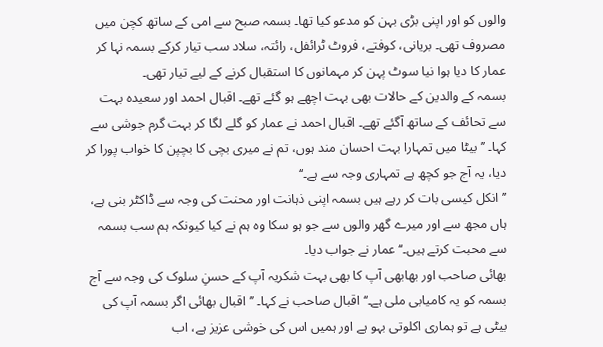والوں کو اور اپنی بڑی بہن کو مدعو کیا تھا۔ بسمہ صبح سے امی کے ساتھ کچن میں مصروف تھی۔ بریانی، کوفتے، فروٹ ٹرائفل، رائتہ، سلاد سب تیار کرکے بسمہ نہا کر عمار کا دیا ہوا نیا سوٹ پہن کر مہمانوں کا استقبال کرنے کے لیے تیار تھی۔
بسمہ کے والدین کے حالات بھی بہت اچھے ہو گئے تھے۔ اقبال احمد اور سعیدہ بہت سے تحائف کے ساتھ آگئے تھے۔ اقبال احمد نے عمار کو گلے لگا کر بہت گرم جوشی سے کہا۔ ’’بیٹا میں تمہارا بہت احسان مند ہوں، تم نے میری بچی کا بچپن کا خواب پورا کر دیا، یہ آج جو کچھ ہے تمہاری وجہ سے ہے۔‘‘
’’انکل کیسی بات کر رہے ہیں بسمہ اپنی ذہانت اور محنت کی وجہ سے ڈاکٹر بنی ہے، ہاں مجھ سے اور میرے گھر والوں سے جو ہو سکا وہ ہم نے کیا کیونکہ ہم سب بسمہ سے محبت کرتے ہیں۔‘‘ عمار نے جواب دیا۔
بھائی صاحب اور بھابھی آپ کا بھی بہت شکریہ آپ کے حسنِ سلوک کی وجہ سے آج بسمہ کو یہ کامیابی ملی ہے۔‘‘ اقبال صاحب نے کہا۔ ’’اقبال بھائی اگر بسمہ آپ کی بیٹی ہے تو ہماری اکلوتی بہو ہے اور ہمیں اس کی خوشی عزیز ہے، اب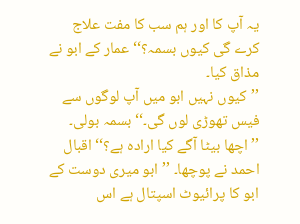یہ آپ کا اور ہم سب کا مفت علاج کرے گی کیوں بسمہ؟‘‘ عمار کے ابو نے مذاق کیا۔
’’کیوں نہیں ابو میں آپ لوگوں سے فیس تھوڑی لوں گی۔‘‘ بسمہ بولی۔ ’’اچھا بیٹا آگے کیا ارادہ ہے؟‘‘ اقبال احمد نے پوچھا۔ ’’ابو میری دوست کے ابو کا پرائیوٹ اسپتال ہے اس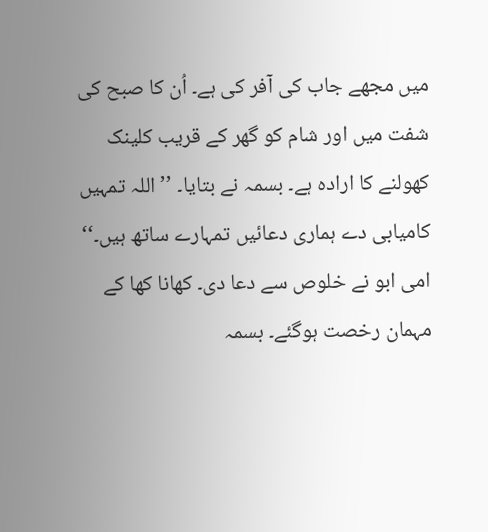میں مجھے جاب کی آفر کی ہے۔ اُن کا صبح کی شفت میں اور شام کو گھر کے قریب کلینک کھولنے کا ارادہ ہے۔ بسمہ نے بتایا۔ ’’اللہ تمہیں کامیابی دے ہماری دعائیں تمہارے ساتھ ہیں۔‘‘ امی ابو نے خلوص سے دعا دی۔ کھانا کھا کے مہمان رخصت ہوگئے۔ بسمہ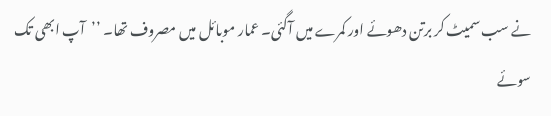نے سب سمیٹ کر برتن دھوئے اور کمرے میں آگئی۔ عمار موبائل میں مصروف تھا۔ ’’آپ ابھی تک سوئے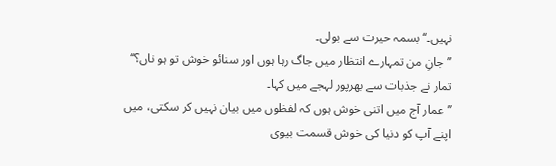نہیں۔‘‘ بسمہ حیرت سے بولی۔
’’جانِ من تمہارے انتظار میں جاگ رہا ہوں اور سنائو خوش تو ہو ناں؟‘‘ تمار نے جذبات سے بھرپور لہجے میں کہا۔
’’عمار آج میں اتنی خوش ہوں کہ لفظوں میں بیان نہیں کر سکتی، میں اپنے آپ کو دنیا کی خوش قسمت بیوی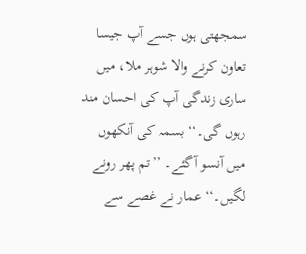سمجھتی ہوں جسے آپ جیسا تعاون کرنے والا شوہر ملا، میں ساری زندگی آپ کی احسان مند رہوں گی۔‘‘ بسمہ کی آنکھوں میں آنسو آگئے۔ ’’تم پھر رونے لگیں۔‘‘ عمار نے غصے سے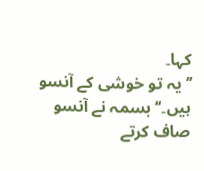کہا۔
’’یہ تو خوشی کے آنسو ہیں۔‘‘ بسمہ نے آنسو صاف کرتے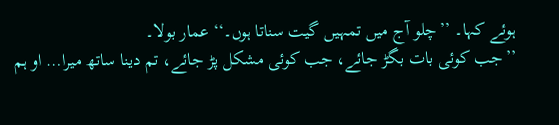ہوئے کہا۔ ’’چلو آج میں تمہیں گیت سناتا ہوں۔‘‘ عمار بولا۔
’’جب کوئی بات بگڑ جائے، جب کوئی مشکل پڑ جائے، تم دینا ساتھ میرا… او ہم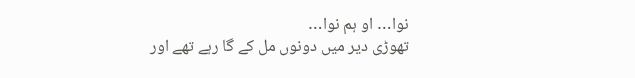نوا… او ہم نوا…
تھوڑی دیر میں دونوں مل کے گا رہے تھے اور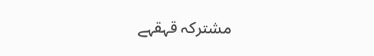مشترکہ قہقہے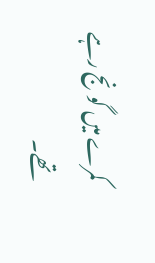کمرے میں گونج رہے تھے۔